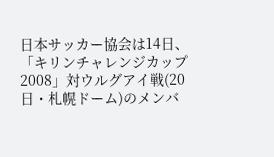日本サッカー協会は14日、「キリンチャレンジカップ2008」対ウルグアイ戦(20日・札幌ドーム)のメンバ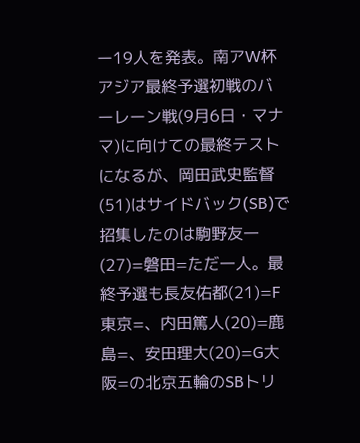ー19人を発表。南アW杯アジア最終予選初戦のバーレーン戦(9月6日・マナマ)に向けての最終テストになるが、岡田武史監督(51)はサイドバック(SB)で招集したのは駒野友一(27)=磐田=ただ一人。最終予選も長友佑都(21)=F東京=、内田篤人(20)=鹿島=、安田理大(20)=G大阪=の北京五輪のSBトリ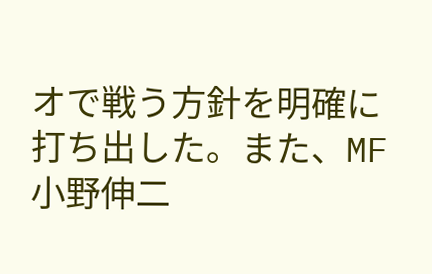オで戦う方針を明確に打ち出した。また、MF小野伸二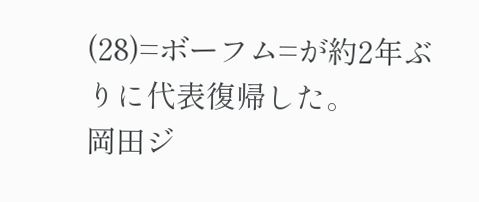(28)=ボーフム=が約2年ぶりに代表復帰した。
岡田ジ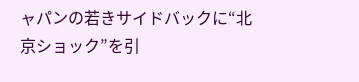ャパンの若きサイドバックに“北京ショック”を引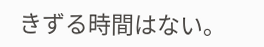きずる時間はない。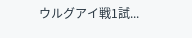ウルグアイ戦1試...